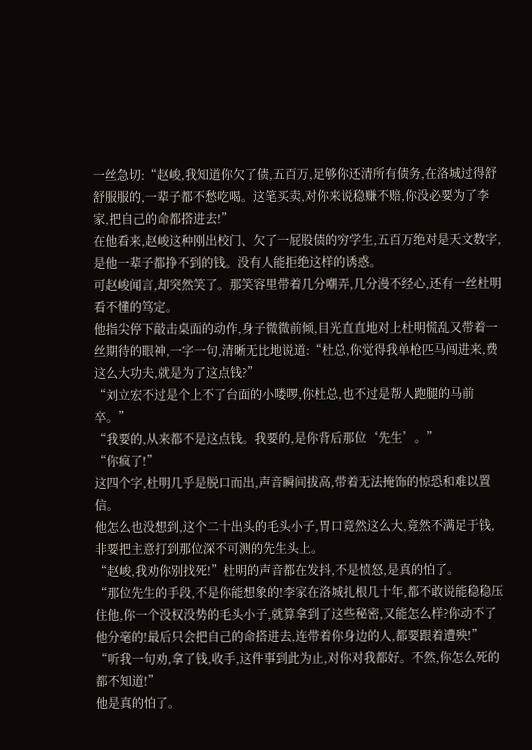一丝急切:“赵峻,我知道你欠了债,五百万,足够你还清所有债务,在洛城过得舒舒服服的,一辈子都不愁吃喝。这笔买卖,对你来说稳赚不赔,你没必要为了李家,把自己的命都搭进去!”
在他看来,赵峻这种刚出校门、欠了一屁股债的穷学生,五百万绝对是天文数字,是他一辈子都挣不到的钱。没有人能拒绝这样的诱惑。
可赵峻闻言,却突然笑了。那笑容里带着几分嘲弄,几分漫不经心,还有一丝杜明看不懂的笃定。
他指尖停下敲击桌面的动作,身子微微前倾,目光直直地对上杜明慌乱又带着一丝期待的眼神,一字一句,清晰无比地说道:“杜总,你觉得我单枪匹马闯进来,费这么大功夫,就是为了这点钱?”
“刘立宏不过是个上不了台面的小喽啰,你杜总,也不过是帮人跑腿的马前卒。”
“我要的,从来都不是这点钱。我要的,是你背后那位‘先生’。”
“你疯了!”
这四个字,杜明几乎是脱口而出,声音瞬间拔高,带着无法掩饰的惊恐和难以置信。
他怎么也没想到,这个二十出头的毛头小子,胃口竟然这么大,竟然不满足于钱,非要把主意打到那位深不可测的先生头上。
“赵峻,我劝你别找死!”杜明的声音都在发抖,不是愤怒,是真的怕了。
“那位先生的手段,不是你能想象的!李家在洛城扎根几十年,都不敢说能稳稳压住他,你一个没权没势的毛头小子,就算拿到了这些秘密,又能怎么样?你动不了他分毫的!最后只会把自己的命搭进去,连带着你身边的人,都要跟着遭殃!”
“听我一句劝,拿了钱,收手,这件事到此为止,对你对我都好。不然,你怎么死的都不知道!”
他是真的怕了。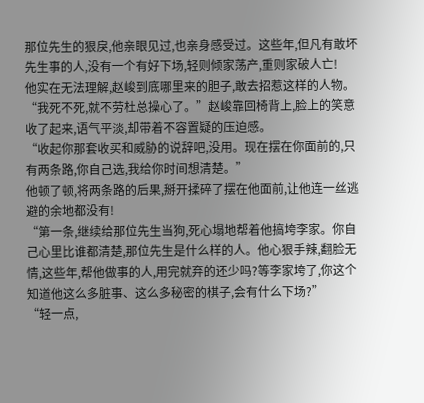那位先生的狠戾,他亲眼见过,也亲身感受过。这些年,但凡有敢坏先生事的人,没有一个有好下场,轻则倾家荡产,重则家破人亡!
他实在无法理解,赵峻到底哪里来的胆子,敢去招惹这样的人物。
“我死不死,就不劳杜总操心了。”赵峻靠回椅背上,脸上的笑意收了起来,语气平淡,却带着不容置疑的压迫感。
“收起你那套收买和威胁的说辞吧,没用。现在摆在你面前的,只有两条路,你自己选,我给你时间想清楚。”
他顿了顿,将两条路的后果,掰开揉碎了摆在他面前,让他连一丝逃避的余地都没有!
“第一条,继续给那位先生当狗,死心塌地帮着他搞垮李家。你自己心里比谁都清楚,那位先生是什么样的人。他心狠手辣,翻脸无情,这些年,帮他做事的人,用完就弃的还少吗?等李家垮了,你这个知道他这么多脏事、这么多秘密的棋子,会有什么下场?”
“轻一点,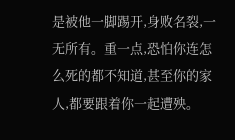是被他一脚踢开,身败名裂,一无所有。重一点,恐怕你连怎么死的都不知道,甚至你的家人,都要跟着你一起遭殃。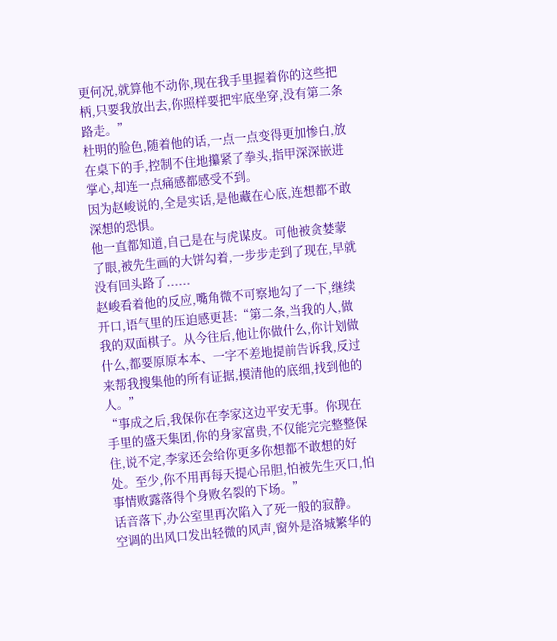更何况,就算他不动你,现在我手里握着你的这些把柄,只要我放出去,你照样要把牢底坐穿,没有第二条路走。”
杜明的脸色,随着他的话,一点一点变得更加惨白,放在桌下的手,控制不住地攥紧了拳头,指甲深深嵌进掌心,却连一点痛感都感受不到。
因为赵峻说的,全是实话,是他藏在心底,连想都不敢深想的恐惧。
他一直都知道,自己是在与虎谋皮。可他被贪婪蒙了眼,被先生画的大饼勾着,一步步走到了现在,早就没有回头路了......
赵峻看着他的反应,嘴角微不可察地勾了一下,继续开口,语气里的压迫感更甚:“第二条,当我的人,做我的双面棋子。从今往后,他让你做什么,你计划做什么,都要原原本本、一字不差地提前告诉我,反过来帮我搜集他的所有证据,摸清他的底细,找到他的人。”
“事成之后,我保你在李家这边平安无事。你现在手里的盛天集团,你的身家富贵,不仅能完完整整保住,说不定,李家还会给你更多你想都不敢想的好处。至少,你不用再每天提心吊胆,怕被先生灭口,怕事情败露落得个身败名裂的下场。”
话音落下,办公室里再次陷入了死一般的寂静。
空调的出风口发出轻微的风声,窗外是洛城繁华的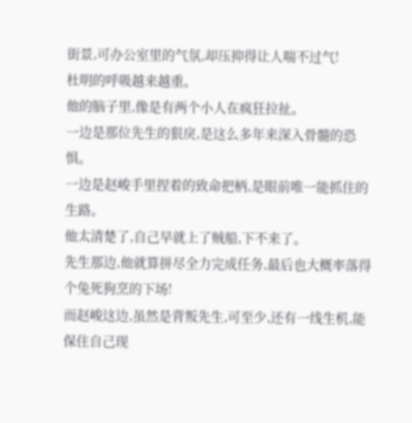街景,可办公室里的气氛,却压抑得让人喘不过气!
杜明的呼吸越来越重。
他的脑子里,像是有两个小人在疯狂拉扯。
一边是那位先生的狠戾,是这么多年来深入骨髓的恐惧。
一边是赵峻手里捏着的致命把柄,是眼前唯一能抓住的生路。
他太清楚了,自己早就上了贼船,下不来了。
先生那边,他就算拼尽全力完成任务,最后也大概率落得个兔死狗烹的下场!
而赵峻这边,虽然是背叛先生,可至少,还有一线生机,能保住自己现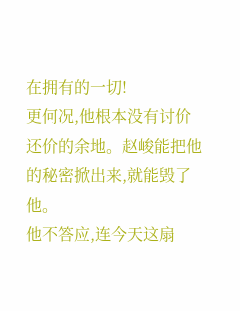在拥有的一切!
更何况,他根本没有讨价还价的余地。赵峻能把他的秘密掀出来,就能毁了他。
他不答应,连今天这扇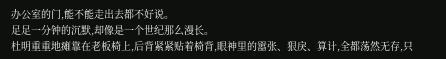办公室的门,能不能走出去都不好说。
足足一分钟的沉默,却像是一个世纪那么漫长。
杜明重重地瘫靠在老板椅上,后背紧紧贴着椅背,眼神里的嚣张、狠戾、算计,全都荡然无存,只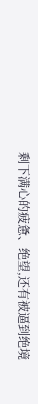剩下满心的疲惫、绝望,还有被逼到绝境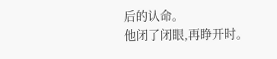后的认命。
他闭了闭眼,再睁开时。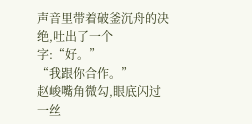声音里带着破釜沉舟的决绝,吐出了一个字:“好。”
“我跟你合作。”
赵峻嘴角微勾,眼底闪过一丝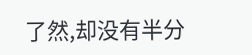了然,却没有半分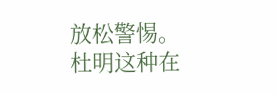放松警惕。
杜明这种在